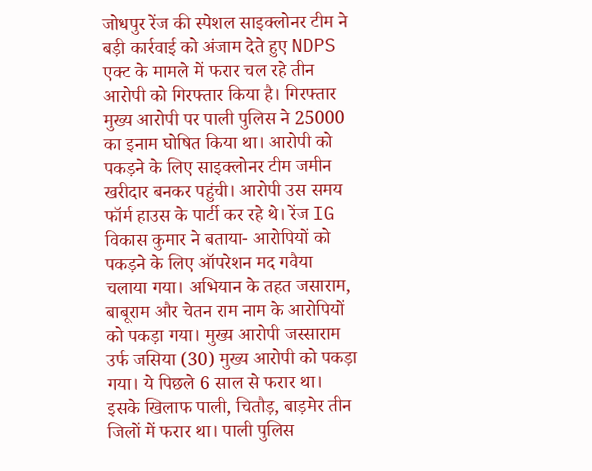जोधपुर रेंज की स्पेशल साइक्लोनर टीम ने बड़ी कार्रवाई को अंजाम देते हुए NDPS एक्ट के मामले में फरार चल रहे तीन आरोपी को गिरफ्तार किया है। गिरफ्तार मुख्य आरोपी पर पाली पुलिस ने 25000 का इनाम घोषित किया था। आरोपी को पकड़ने के लिए साइक्लोनर टीम जमीन खरीदार बनकर पहुंची। आरोपी उस समय फॉर्म हाउस के पार्टी कर रहे थे। रेंज IG विकास कुमार ने बताया- आरोपियों को पकड़ने के लिए ऑपरेशन मद गवैया चलाया गया। अभियान के तहत जसाराम, बाबूराम और चेतन राम नाम के आरोपियों को पकड़ा गया। मुख्य आरोपी जस्साराम उर्फ जसिया (30) मुख्य आरोपी को पकड़ा गया। ये पिछले 6 साल से फरार था। इसके खिलाफ पाली, चितौड़, बाड़मेर तीन जिलों में फरार था। पाली पुलिस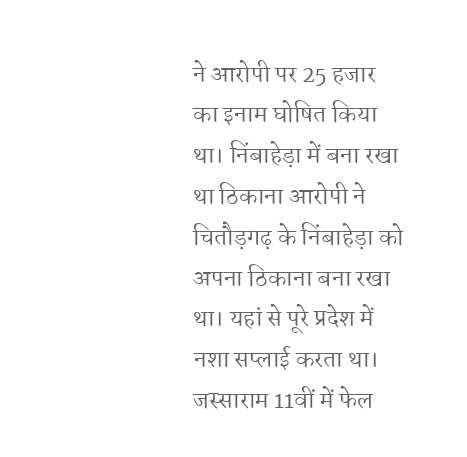ने आरोपी पर 25 हजार का इनाम घोषित किया था। निंबाहेड़ा में बना रखा था ठिकाना आरोपी ने चितौड़गढ़ के निंबाहेड़ा को अपना ठिकाना बना रखा था। यहां से पूरे प्रदेश में नशा सप्लाई करता था। जस्साराम 11वीं में फेल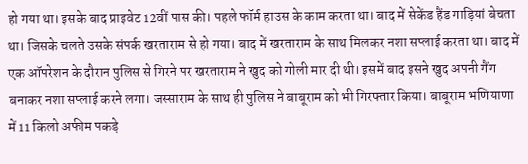हो गया था। इसके बाद प्राइवेट 12वीं पास की। पहले फॉर्म हाउस के काम करता था। बाद में सेकेंड हैंड गाड़ियां बेचता था। जिसके चलते उसके संपर्क खरताराम से हो गया। बाद में खरताराम के साथ मिलकर नशा सप्लाई करता था। बाद में एक ऑपरेशन के दौरान पुलिस से गिरने पर खरताराम ने खुद को गोली मार दी थी। इसमें बाद इसने खुद अपनी गैंग बनाकर नशा सप्लाई करने लगा। जस्साराम के साथ ही पुलिस ने बाबूराम को भी गिरफ्तार किया। बाबूराम भणियाणा में 11 किलो अफीम पकड़े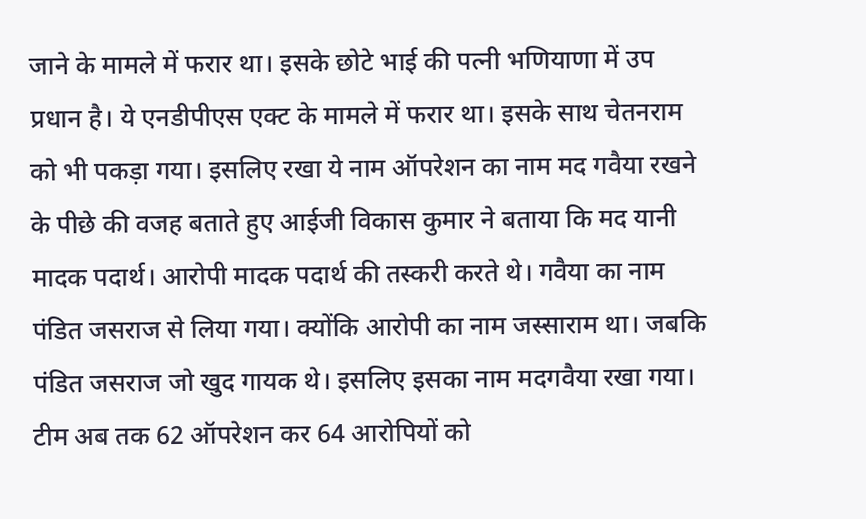जाने के मामले में फरार था। इसके छोटे भाई की पत्नी भणियाणा में उप प्रधान है। ये एनडीपीएस एक्ट के मामले में फरार था। इसके साथ चेतनराम को भी पकड़ा गया। इसलिए रखा ये नाम ऑपरेशन का नाम मद गवैया रखने के पीछे की वजह बताते हुए आईजी विकास कुमार ने बताया कि मद यानी मादक पदार्थ। आरोपी मादक पदार्थ की तस्करी करते थे। गवैया का नाम पंडित जसराज से लिया गया। क्योंकि आरोपी का नाम जस्साराम था। जबकि पंडित जसराज जो खुद गायक थे। इसलिए इसका नाम मदगवैया रखा गया। टीम अब तक 62 ऑपरेशन कर 64 आरोपियों को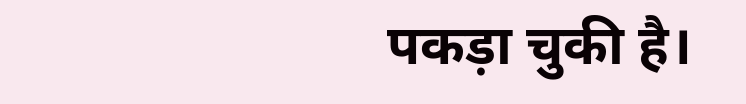पकड़ा चुकी है।